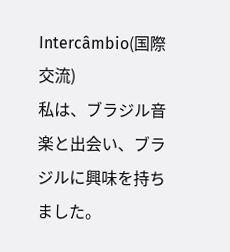Intercâmbio(国際交流)
私は、ブラジル音楽と出会い、ブラジルに興味を持ちました。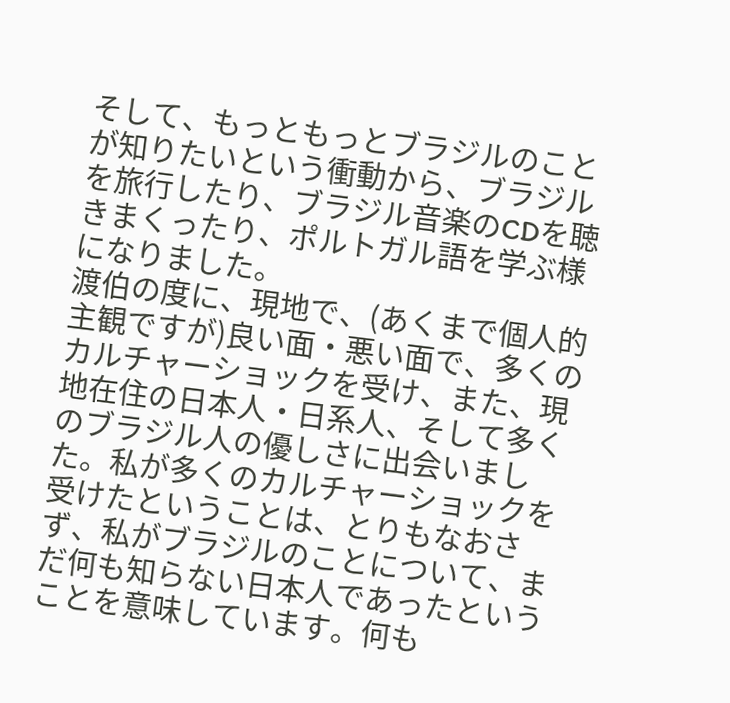そして、もっともっとブラジルのことが知りたいという衝動から、ブラジルを旅行したり、ブラジル音楽のCDを聴きまくったり、ポルトガル語を学ぶ様になりました。
渡伯の度に、現地で、(あくまで個人的主観ですが)良い面・悪い面で、多くのカルチャーショックを受け、また、現地在住の日本人・日系人、そして多くのブラジル人の優しさに出会いました。私が多くのカルチャーショックを受けたということは、とりもなおさず、私がブラジルのことについて、まだ何も知らない日本人であったということを意味しています。何も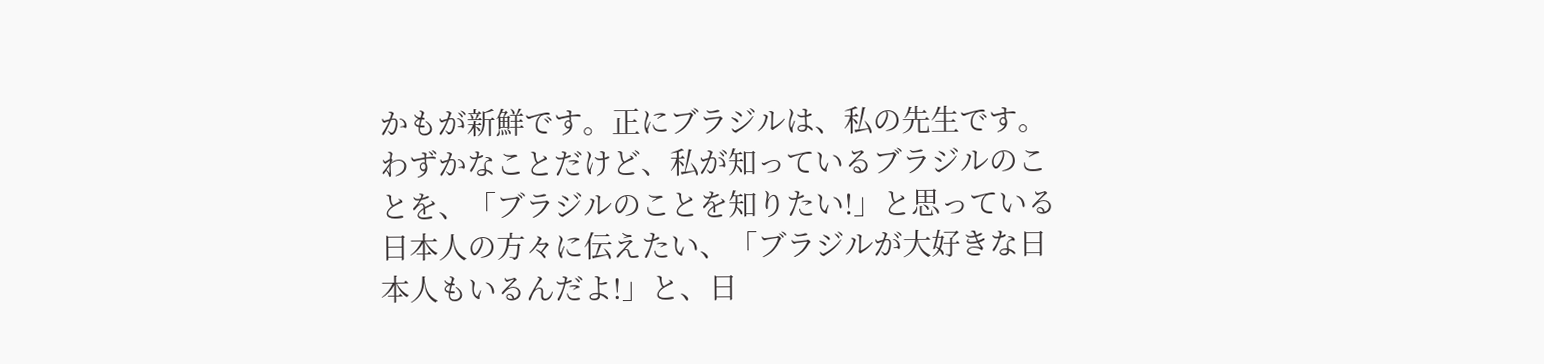かもが新鮮です。正にブラジルは、私の先生です。
わずかなことだけど、私が知っているブラジルのことを、「ブラジルのことを知りたい!」と思っている日本人の方々に伝えたい、「ブラジルが大好きな日本人もいるんだよ!」と、日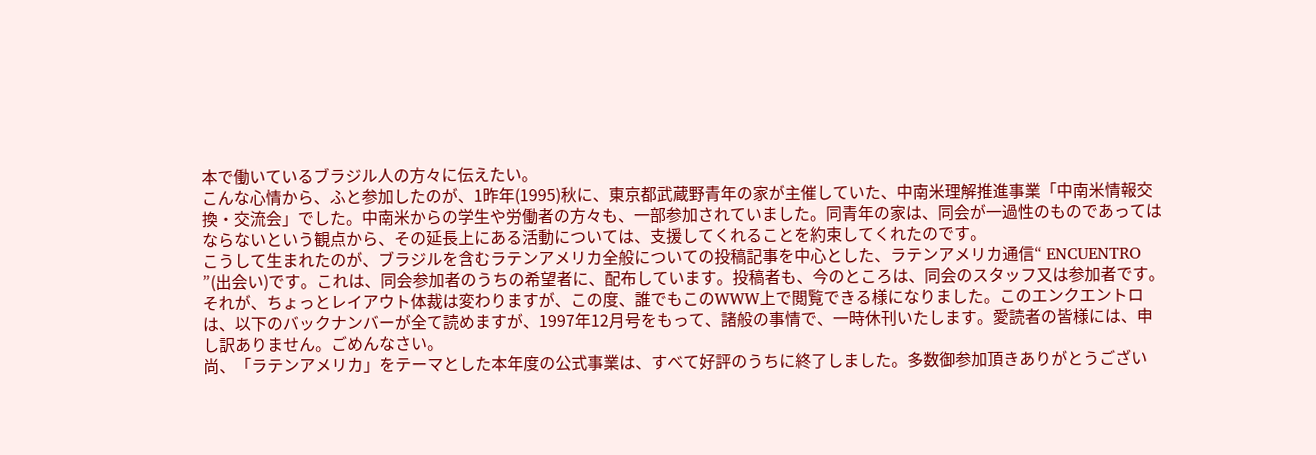本で働いているブラジル人の方々に伝えたい。
こんな心情から、ふと参加したのが、1昨年(1995)秋に、東京都武蔵野青年の家が主催していた、中南米理解推進事業「中南米情報交換・交流会」でした。中南米からの学生や労働者の方々も、一部参加されていました。同青年の家は、同会が一過性のものであってはならないという観点から、その延長上にある活動については、支援してくれることを約束してくれたのです。
こうして生まれたのが、ブラジルを含むラテンアメリカ全般についての投稿記事を中心とした、ラテンアメリカ通信“ ENCUENTRO ”(出会い)です。これは、同会参加者のうちの希望者に、配布しています。投稿者も、今のところは、同会のスタッフ又は参加者です。それが、ちょっとレイアウト体裁は変わりますが、この度、誰でもこのWWW上で閲覧できる様になりました。このエンクエントロは、以下のバックナンバーが全て読めますが、1997年12月号をもって、諸般の事情で、一時休刊いたします。愛読者の皆様には、申し訳ありません。ごめんなさい。
尚、「ラテンアメリカ」をテーマとした本年度の公式事業は、すべて好評のうちに終了しました。多数御参加頂きありがとうござい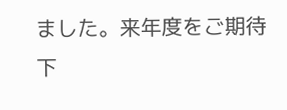ました。来年度をご期待下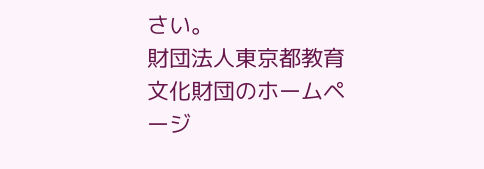さい。
財団法人東京都教育文化財団のホームページ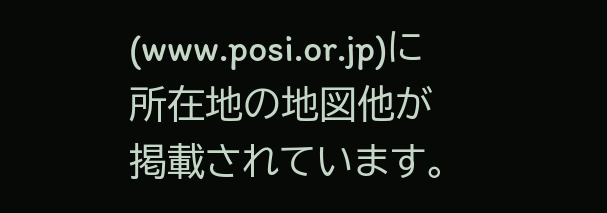(www.posi.or.jp)に所在地の地図他が掲載されています。